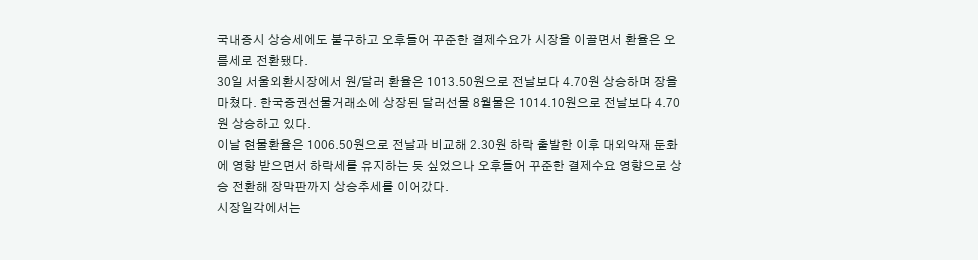국내증시 상승세에도 불구하고 오후들어 꾸준한 결제수요가 시장을 이끌면서 환율은 오름세로 전환됐다.
30일 서울외환시장에서 원/달러 환율은 1013.50원으로 전날보다 4.70원 상승하며 장을 마쳤다. 한국증권선물거래소에 상장된 달러선물 8월물은 1014.10원으로 전날보다 4.70원 상승하고 있다.
이날 현물환율은 1006.50원으로 전날과 비교해 2.30원 하락 출발한 이후 대외악재 둔화에 영향 받으면서 하락세를 유지하는 듯 싶었으나 오후들어 꾸준한 결제수요 영향으로 상승 전환해 장막판까지 상승추세를 이어갔다.
시장일각에서는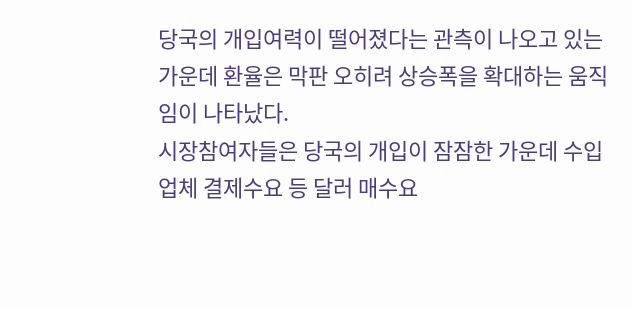당국의 개입여력이 떨어졌다는 관측이 나오고 있는 가운데 환율은 막판 오히려 상승폭을 확대하는 움직임이 나타났다.
시장참여자들은 당국의 개입이 잠잠한 가운데 수입업체 결제수요 등 달러 매수요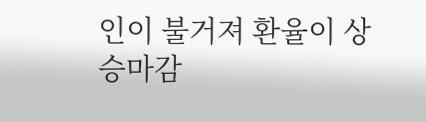인이 불거져 환율이 상승마감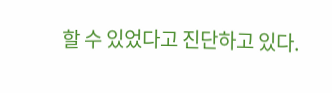할 수 있었다고 진단하고 있다.